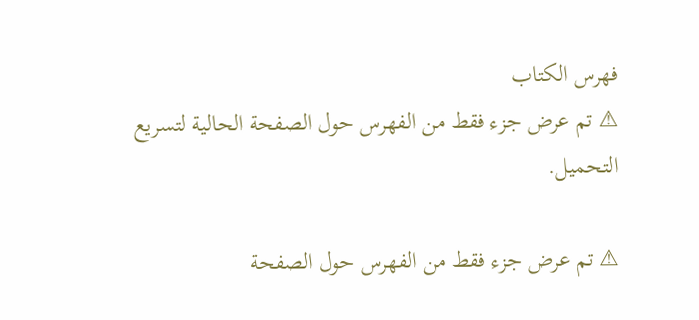فهرس الكتاب
⚠ تم عرض جزء فقط من الفهرس حول الصفحة الحالية لتسريع التحميل.

⚠ تم عرض جزء فقط من الفهرس حول الصفحة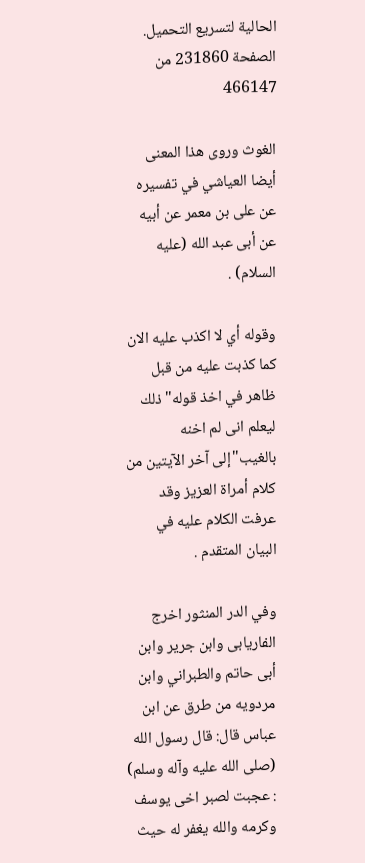الحالية لتسريع التحميل.
الصفحة 231860 من 466147

الغوث وروى هذا المعنى أيضا العياشي في تفسيره عن على بن معمر عن أبيه عن أبى عبد الله (عليه السلام) .

وقوله أي لا اكذب عليه الان كما كذبت عليه من قبل ظاهر في اخذ قوله"ذلك ليعلم انى لم اخنه بالغيب"إلى آخر الآيتين من كلام أمراة العزيز وقد عرفت الكلام عليه في البيان المتقدم .

وفي الدر المنثور اخرج الفاريابى وابن جرير وابن أبى حاتم والطبراني وابن مردويه من طرق عن ابن عباس قال: قال رسول الله (صلى الله عليه وآله وسلم) : عجبت لصبر اخى يوسف وكرمه والله يغفر له حيث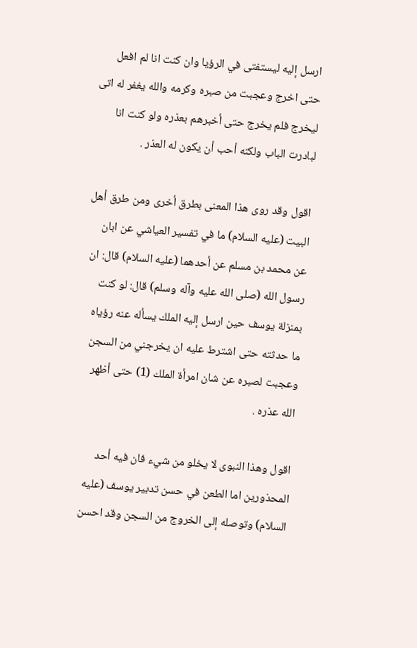ارسل إليه ليستفتى في الرؤيا وان كنت انا لم افعل حتى اخرج وعجبت من صبره وكرمه والله يغفر له اتى ليخرج فلم يخرج حتى أخبرهم بعذره ولو كنت انا لبادرت الباب ولكنه أحب أن يكون له العذر .

اقول وقد روى هذا المعنى بطرق أخرى ومن طرق أهل البيت (عليه السلام) ما في تفسير العياشي عن ابان عن محمد بن مسلم عن أحدهما (عليه السلام) قال: ان رسول الله (صلى الله عليه وآله وسلم) قال: لو كنت بمنزلة يوسف حين ارسل إليه الملك يسأله عنه رؤياه ما حدثته حتى اشترط عليه ان يخرجني من السجن وعجبت لصبره عن شان امرأة الملك (1) حتى أظهر الله عذره .

اقول وهذا النبوى لا يخلو من شيء فان فيه أحد المحذورين اما الطعن في حسن تدبير يوسف (عليه السلام) وتوصله إلى الخروج من السجن وقد احسن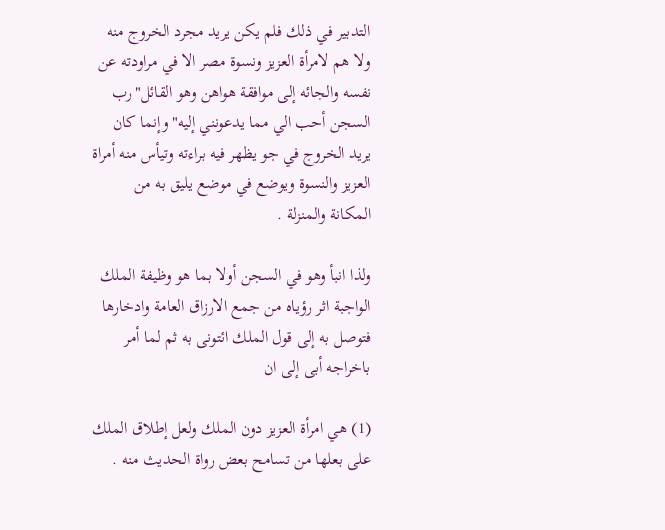التدبير في ذلك فلم يكن يريد مجرد الخروج منه ولا هم لامرأة العزيز ونسوة مصر الا في مراودته عن نفسه والجائه إلى موافقة هواهن وهو القائل"رب السجن أحب الي مما يدعونني إليه"وإنما كان يريد الخروج في جو يظهر فيه براءته وتيأس منه أمراة العزيز والنسوة ويوضع في موضع يليق به من المكانة والمنزلة .

ولذا انبأ وهو في السجن أولا بما هو وظيفة الملك الواجبة اثر رؤياه من جمع الارزاق العامة وادخارها فتوصل به إلى قول الملك ائتونى به ثم لما أمر باخراجه أبى إلى ان

(1) هي امرأة العزيز دون الملك ولعل إطلاق الملك على بعلها من تسامح بعض رواة الحديث منه .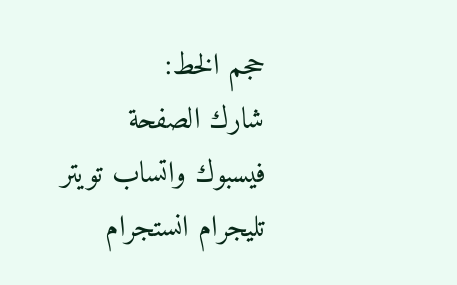حجم الخط:
شارك الصفحة
فيسبوك واتساب تويتر تليجرام انستجرام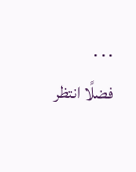. . .
فضلًا انتظر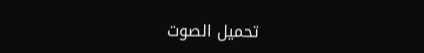تحميل الصوت